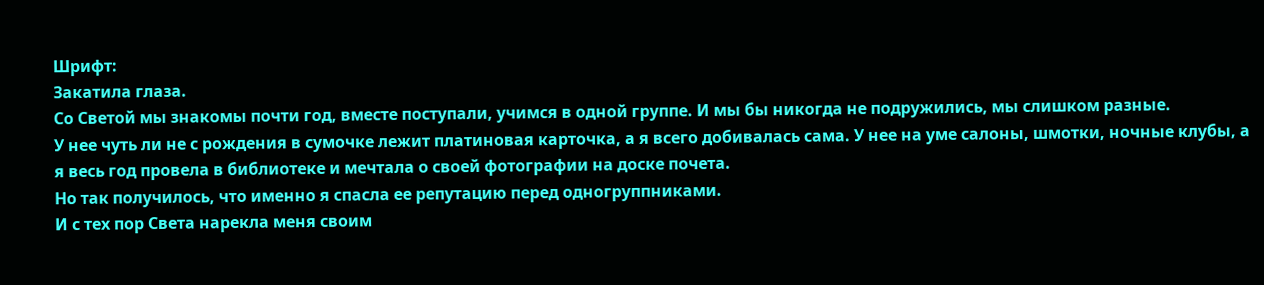Шрифт:
Закатила глаза.
Со Светой мы знакомы почти год, вместе поступали, учимся в одной группе. И мы бы никогда не подружились, мы слишком разные.
У нее чуть ли не с рождения в сумочке лежит платиновая карточка, а я всего добивалась сама. У нее на уме салоны, шмотки, ночные клубы, а я весь год провела в библиотеке и мечтала о своей фотографии на доске почета.
Но так получилось, что именно я спасла ее репутацию перед одногруппниками.
И с тех пор Света нарекла меня своим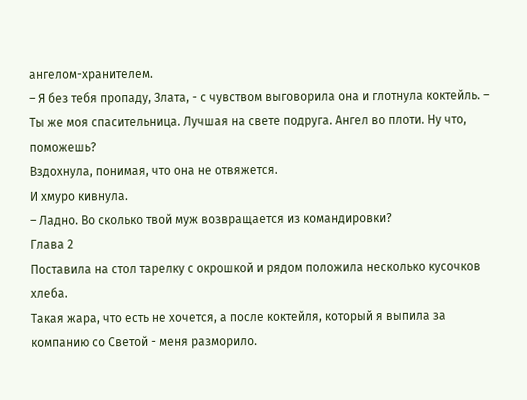ангелом-хранителем.
– Я без тебя пропаду, Злата, - с чувством выговорила она и глотнула коктейль. – Ты же моя спасительница. Лучшая на свете подруга. Ангел во плоти. Ну что, поможешь?
Вздохнула, понимая, что она не отвяжется.
И хмуро кивнула.
– Ладно. Во сколько твой муж возвращается из командировки?
Глава 2
Поставила на стол тарелку с окрошкой и рядом положила несколько кусочков хлеба.
Такая жара, что есть не хочется, а после коктейля, который я выпила за компанию со Светой - меня разморило.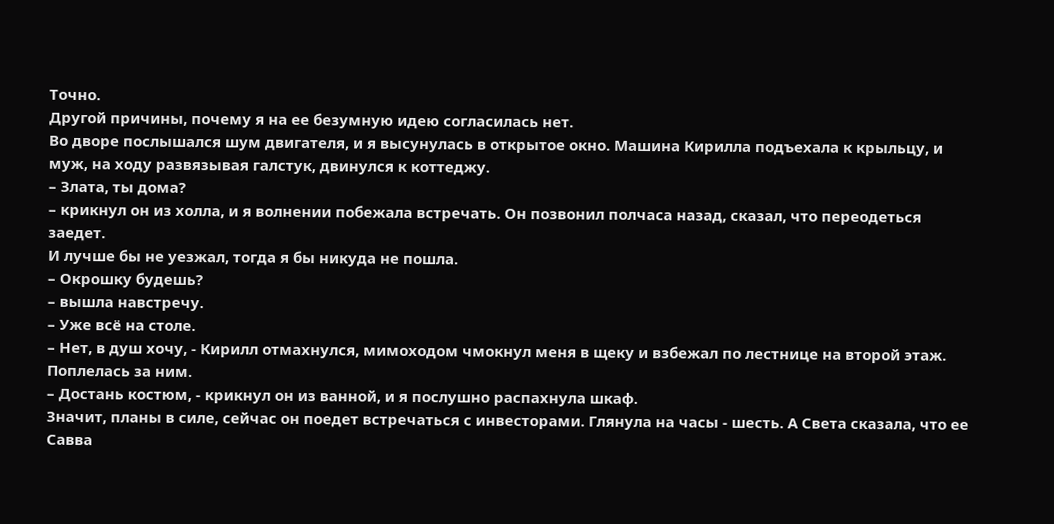Точно.
Другой причины, почему я на ее безумную идею согласилась нет.
Во дворе послышался шум двигателя, и я высунулась в открытое окно. Машина Кирилла подъехала к крыльцу, и муж, на ходу развязывая галстук, двинулся к коттеджу.
– Злата, ты дома?
– крикнул он из холла, и я волнении побежала встречать. Он позвонил полчаса назад, сказал, что переодеться заедет.
И лучше бы не уезжал, тогда я бы никуда не пошла.
– Окрошку будешь?
– вышла навстречу.
– Уже всё на столе.
– Нет, в душ хочу, - Кирилл отмахнулся, мимоходом чмокнул меня в щеку и взбежал по лестнице на второй этаж.
Поплелась за ним.
– Достань костюм, - крикнул он из ванной, и я послушно распахнула шкаф.
Значит, планы в силе, сейчас он поедет встречаться с инвесторами. Глянула на часы - шесть. А Света сказала, что ее Савва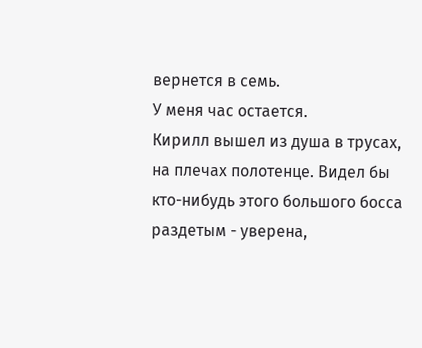вернется в семь.
У меня час остается.
Кирилл вышел из душа в трусах, на плечах полотенце. Видел бы кто-нибудь этого большого босса раздетым - уверена,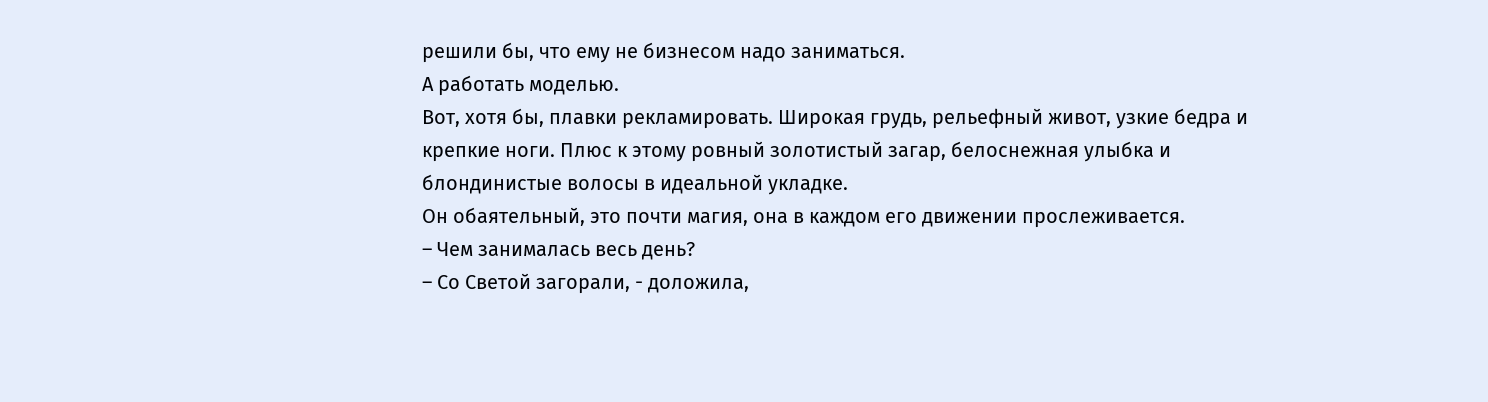решили бы, что ему не бизнесом надо заниматься.
А работать моделью.
Вот, хотя бы, плавки рекламировать. Широкая грудь, рельефный живот, узкие бедра и крепкие ноги. Плюс к этому ровный золотистый загар, белоснежная улыбка и блондинистые волосы в идеальной укладке.
Он обаятельный, это почти магия, она в каждом его движении прослеживается.
– Чем занималась весь день?
– Со Светой загорали, - доложила,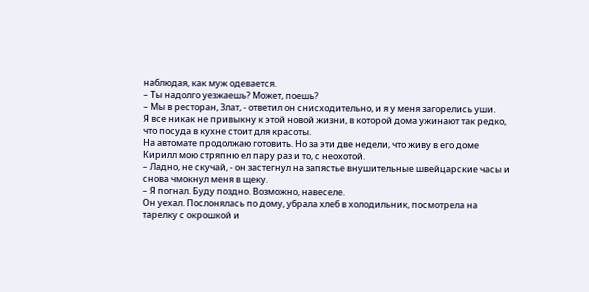наблюдая, как муж одевается.
– Ты надолго уезжаешь? Может, поешь?
– Мы в ресторан, Злат, - ответил он снисходительно, и я у меня загорелись уши.
Я все никак не привыкну к этой новой жизни, в которой дома ужинают так редко, что посуда в кухне стоит для красоты.
На автомате продолжаю готовить. Но за эти две недели, что живу в его доме Кирилл мою стряпню ел пару раз и то, с неохотой.
– Ладно, не скучай, - он застегнул на запястье внушительные швейцарские часы и снова чмокнул меня в щеку.
– Я погнал. Буду поздно. Возможно, навеселе.
Он уехал. Послонялась по дому, убрала хлеб в холодильник, посмотрела на тарелку с окрошкой и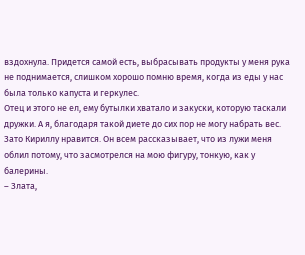вздохнула. Придется самой есть, выбрасывать продукты у меня рука не поднимается, слишком хорошо помню время, когда из еды у нас была только капуста и геркулес.
Отец и этого не ел, ему бутылки хватало и закуски, которую таскали дружки. А я, благодаря такой диете до сих пор не могу набрать вес.
Зато Кириллу нравится. Он всем рассказывает, что из лужи меня облил потому, что засмотрелся на мою фигуру, тонкую, как у балерины.
– Злата,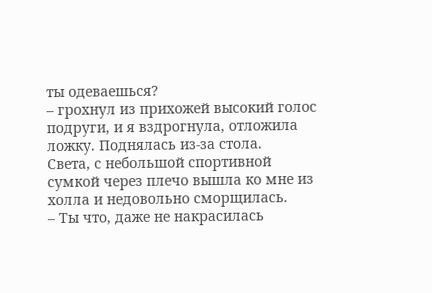ты одеваешься?
– грохнул из прихожей высокий голос подруги, и я вздрогнула, отложила ложку. Поднялась из-за стола.
Света, с небольшой спортивной сумкой через плечо вышла ко мне из холла и недовольно сморщилась.
– Ты что, даже не накрасилась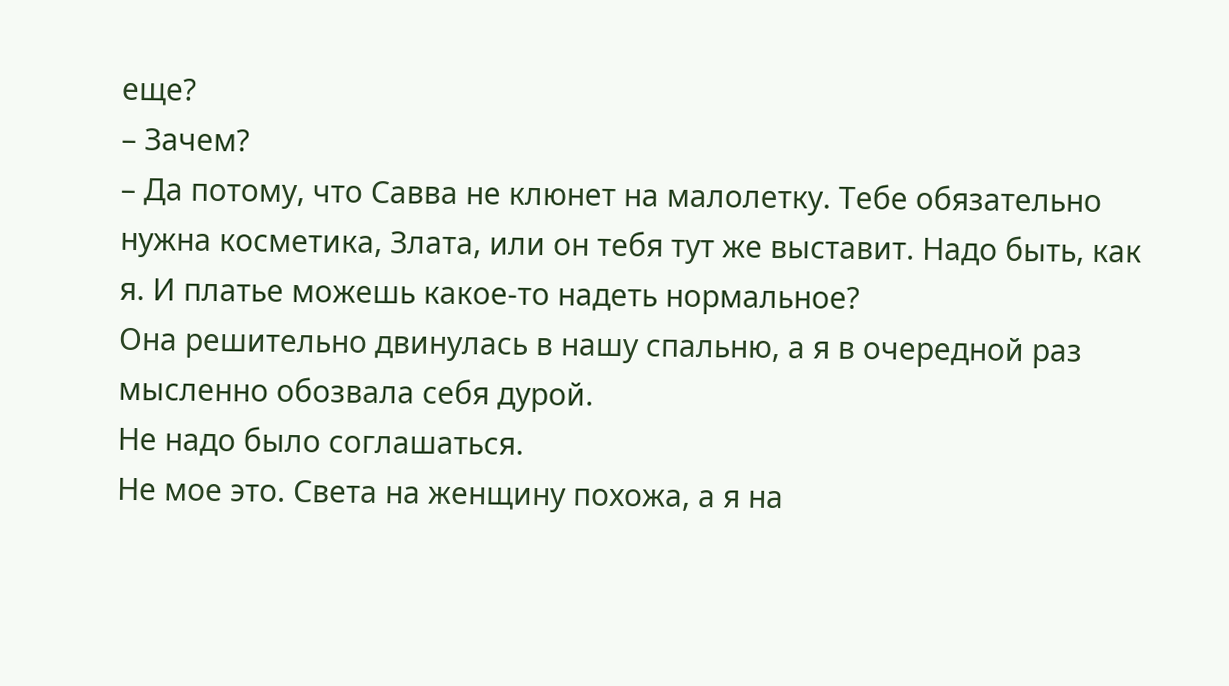еще?
– Зачем?
– Да потому, что Савва не клюнет на малолетку. Тебе обязательно нужна косметика, Злата, или он тебя тут же выставит. Надо быть, как я. И платье можешь какое-то надеть нормальное?
Она решительно двинулась в нашу спальню, а я в очередной раз мысленно обозвала себя дурой.
Не надо было соглашаться.
Не мое это. Света на женщину похожа, а я на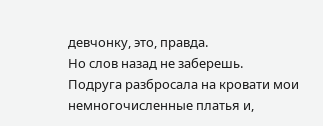девчонку, это, правда.
Но слов назад не заберешь.
Подруга разбросала на кровати мои немногочисленные платья и,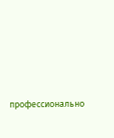профессионально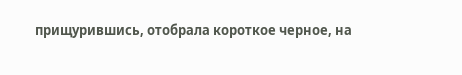прищурившись, отобрала короткое черное, на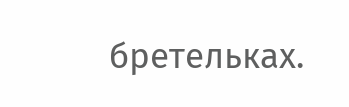бретельках.